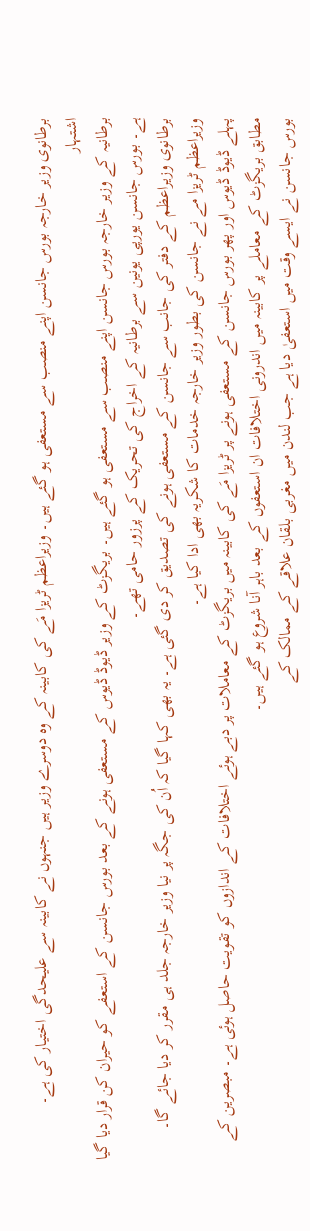برطانوی وزیر خارجہ بورس جانسن اپنے منصب سے مستعفی ہو گئے ہیں۔ وزیراعظم ٹریزا مَے کی کابینہ کے وہ دوسرے وزیر ہیں جنہوں نے کابینہ سے علیحدگی اختیار کی ہے۔
اشتہار
برطانیہ کے وزیر خارجہ بورس جانسن اپنے منصب سے مستعفی ہو گئے ہیں۔ بریگزٹ کے وزیر ڈیوڈ ڈیوس کے مستعفی ہونے کے بعد بورس جانسن کے استعفے کو حیران کن قرار دیا گیا ہے۔ بورس جانسن یورپی یونین سے برطانیہ کے اخراج کی تحریک کے پرزور حامی تھے۔
برطانوی وزیراعظم کے دفتر کی جانب سے جانسن کے مستعفی ہونے کی تصدیق کر دی گئی ہے۔ یہ بھی کہا گیا کہ اُن کی جگہ پر نیا وزیر خارجہ جلد ہی مقرر کر دیا جائے گا۔ وزیراعظم ٹریزا مے نے جانسن کی بطور وزیر خارجہ خدمات کا شکریہ بھی ادا کیا ہے۔
پہلے ڈیوڈ ڈیوس اور پھر بورس جانسن کے مستعفی ہونے پر ٹریزا مَے کی کابینہ میں بریگزٹ کے معاملات پر دبے ہوئے اختلافات کے اندازوں کو تقویت حاصل ہوئی ہے۔ مبصرین کے مطابق بریگزٹ کے معاملے پر کابینہ میں اندرونی اختلافات ان استعفوں کے بعد باہر آنا شروع ہو گئے ہیں۔
بورس جانسن نے ایسے وقت میں استعفیٰ دیا ہے جب لندن میں مغربی بلقان علاقے کے ممالک کے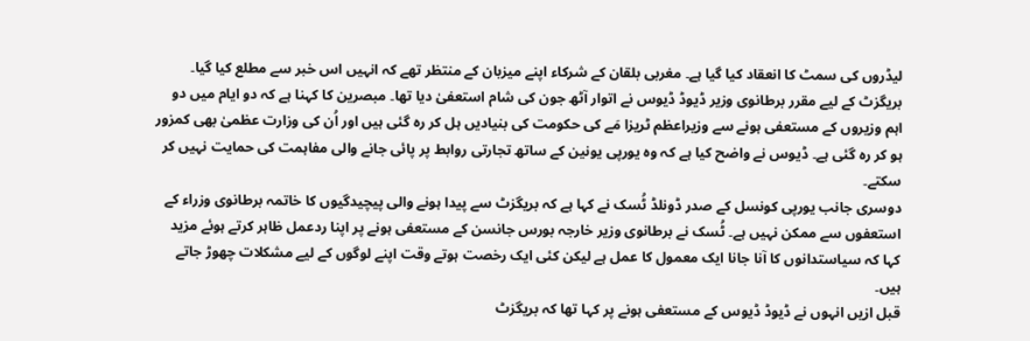لیڈروں کی سمٹ کا انعقاد کیا گیا ہے۔ مغربی بلقان کے شرکاء اپنے میزبان کے منتظر تھے کہ انہیں اس خبر سے مطلع کیا گیا۔
بریگزٹ کے لیے مقرر برطانوی وزیر ڈیوڈ ڈیوس نے اتوار آٹھ جون کی شام استعفیٰ دیا تھا۔ مبصرین کا کہنا ہے کہ دو ایام میں دو اہم وزیروں کے مستعفی ہونے سے وزیراعظم ٹریزا مَے کی حکومت کی بنیادیں ہل کر رہ گئی ہیں اور اُن کی وزارت عظمیٰ بھی کمزور ہو کر رہ گئی ہے۔ ڈیوس نے واضح کیا ہے کہ وہ یورپی یونین کے ساتھ تجارتی روابط پر پائی جانے والی مفاہمت کی حمایت نہیں کر سکتے۔
دوسری جانب یورپی کونسل کے صدر ڈونلڈ ٹُسک نے کہا ہے کہ بریگزٹ سے پیدا ہونے والی پیچیدگیوں کا خاتمہ برطانوی وزراء کے استعفوں سے ممکن نہیں ہے۔ ٹُسک نے برطانوی وزیر خارجہ بورس جانسن کے مستعفی ہونے پر اپنا ردعمل ظاہر کرتے ہوئے مزید کہا کہ سیاستدانوں کا آنا جانا ایک معمول کا عمل ہے لیکن کئی ایک رخصت ہوتے وقت اپنے لوگوں کے لیے مشکلات چھوڑ جاتے ہیں۔
قبل ازیں انہوں نے ڈیوڈ ڈیوس کے مستعفی ہونے پر کہا تھا کہ بریگزٹ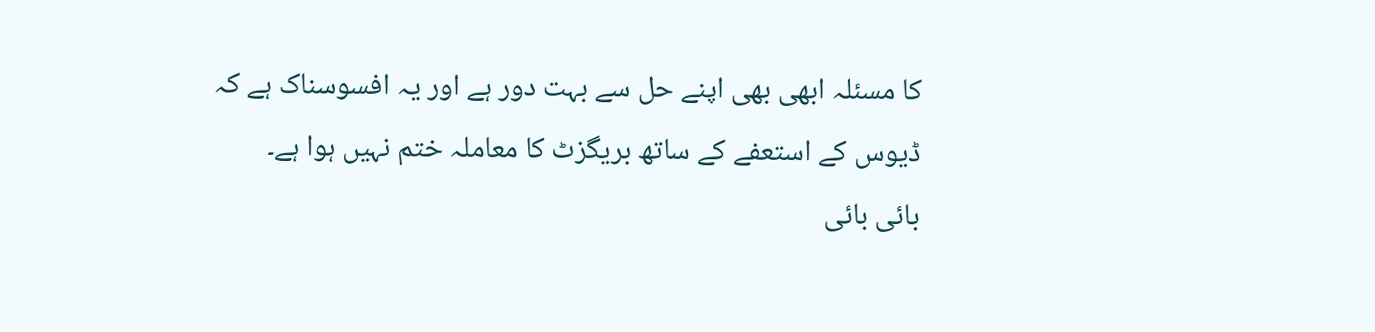کا مسئلہ ابھی بھی اپنے حل سے بہت دور ہے اور یہ افسوسناک ہے کہ ڈیوس کے استعفے کے ساتھ بریگزٹ کا معاملہ ختم نہیں ہوا ہے۔
بائی بائی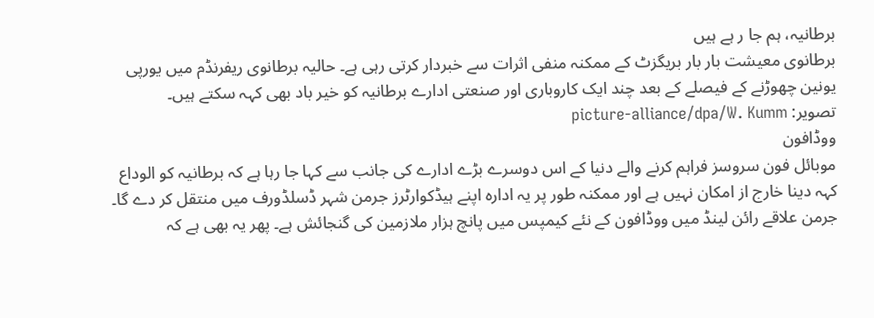برطانیہ، ہم جا ر ہے ہیں
برطانوی معیشت بار بار بریگزٹ کے ممکنہ منفی اثرات سے خبردار کرتی رہی ہے۔ حالیہ برطانوی ریفرنڈم میں یورپی یونین چھوڑنے کے فیصلے کے بعد چند ایک کاروباری اور صنعتی ادارے برطانیہ کو خیر باد بھی کہہ سکتے ہیں۔
تصویر: picture-alliance/dpa/W. Kumm
ووڈافون
موبائل فون سروسز فراہم کرنے والے دنیا کے اس دوسرے بڑے ادارے کی جانب سے کہا جا رہا ہے کہ برطانیہ کو الوداع کہہ دینا خارج از امکان نہیں ہے اور ممکنہ طور پر یہ ادارہ اپنے ہیڈکوارٹرز جرمن شہر ڈسلڈورف میں منتقل کر دے گا۔ جرمن علاقے رائن لینڈ میں ووڈافون کے نئے کیمپس میں پانچ ہزار ملازمین کی گنجائش ہے۔ پھر یہ بھی ہے کہ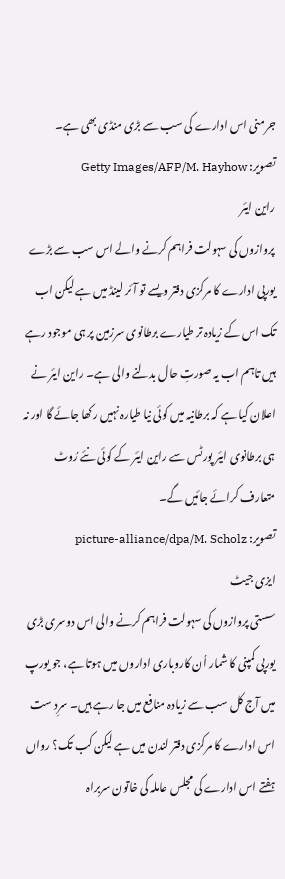جرمنی اس ادارے کی سب سے بڑی منڈی بھی ہے۔
تصویر: Getty Images/AFP/M. Hayhow
راین ایئر
پروازوں کی سہولت فراہم کرنے والے اس سب سے بڑے یورپی ادارے کا مرکزی دفتر ویسے تو آئر لینڈ میں ہے لیکن اب تک اس کے زیادہ تر طیارے برطانوی سرزمین پر ہی موجود رہے ہیں تاہم اب یہ صورتِ حال بدلنے والی ہے۔ راین ایئر نے اعلان کیا ہے کہ برطانیہ میں کوئی نیا طیارہ نہیں رکھا جائے گا اور نہ ہی برطانوی ایئر پورٹس سے راین ایئر کے کوئی نئے رُوٹ متعارف کرائے جائیں گے۔
تصویر: picture-alliance/dpa/M. Scholz
ایزی جیٹ
سستی پروازوں کی سہولت فراہم کرنے والی اس دوسری بڑی یورپی کمپنی کا شمار اُن کاروباری اداروں میں ہوتا ہے، جو یورپ میں آج کل سب سے زیادہ منافع میں جا رہے ہیں۔ سرِد ست اس ادارے کا مرکزی دفتر لندن میں ہے لیکن کب تک؟ رواں ہفتے اس ادارے کی مجلس عاملہ کی خاتون سربراہ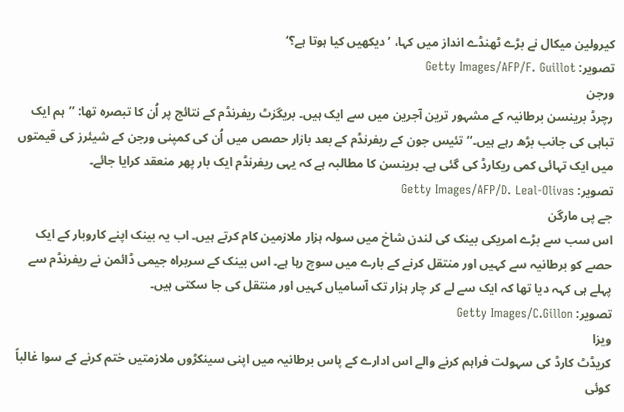کیرولین میکال نے بڑے ٹھنڈے انداز میں کہا، ’دیکھیں کیا ہوتا ہے؟‘
تصویر: Getty Images/AFP/F. Guillot
ورجن
رچرڈ برینسن برطانیہ کے مشہور ترین آجرین میں سے ایک ہیں۔ بریگزٹ ریفرنڈم کے نتائج پر اُن کا تبصرہ تھا: ’’ہم ایک تباہی کی جانب بڑھ رہے ہیں۔‘‘ تئیس جون کے ریفرنڈم کے بعد بازار حصص میں اُن کی کمپنی ورجن کے شیئرز کی قیمتوں میں ایک تہائی کمی ریکارڈ کی گئی ہے۔ برینسن کا مطالبہ ہے کہ یہی ریفرنڈم ایک بار پھر منعقد کرایا جائے۔
تصویر: Getty Images/AFP/D. Leal-Olivas
جے پی مارگن
اس سب سے بڑے امریکی بینک کی لندن شاخ میں سولہ ہزار ملازمین کام کرتے ہیں۔ اب یہ بینک اپنے کاروبار کے ایک حصے کو برطانیہ سے کہیں اور منتقل کرنے کے بارے میں سوچ رہا ہے۔ اس بینک کے سربراہ جیمی ڈائمن نے ریفرنڈم سے پہلے ہی کہہ دیا تھا کہ ایک سے لے کر چار ہزار تک آسامیاں کہیں اور منتقل کی جا سکتی ہیں۔
تصویر: Getty Images/C.Gillon
ویزا
کریڈٹ کارڈ کی سہولت فراہم کرنے والے اس ادارے کے پاس برطانیہ میں اپنی سینکڑوں ملازمتیں ختم کرنے کے سوا غالباً کوئی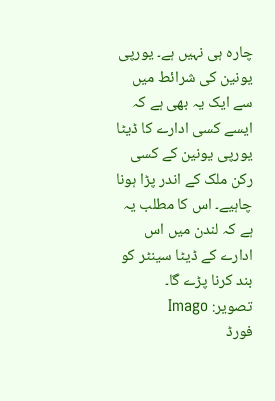چارہ ہی نہیں ہے۔ یورپی یونین کی شرائط میں سے ایک یہ بھی ہے کہ ایسے کسی ادارے کا ڈیٹا یورپی یونین کے کسی رکن ملک کے اندر پڑا ہونا چاہیے۔ اس کا مطلب یہ ہے کہ لندن میں اس ادارے کے ڈیٹا سینٹر کو بند کرنا پڑے گا۔
تصویر: Imago
فورڈ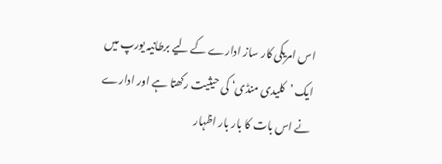اس امریکی کار ساز ادارے کے لیے برطانیہ یورپ میں ایک ’کلیدی منڈی‘ کی حیثیت رکھتا ہے اور ادارے نے اس بات کا بار بار اظہار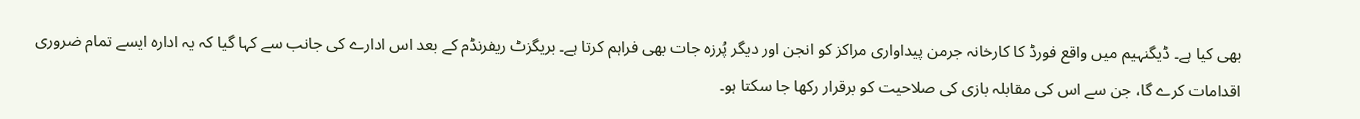بھی کیا ہے۔ ڈیگنہیم میں واقع فورڈ کا کارخانہ جرمن پیداواری مراکز کو انجن اور دیگر پُرزہ جات بھی فراہم کرتا ہے۔ بریگزٹ ریفرنڈم کے بعد اس ادارے کی جانب سے کہا گیا کہ یہ ادارہ ایسے تمام ضروری اقدامات کرے گا، جن سے اس کی مقابلہ بازی کی صلاحیت کو برقرار رکھا جا سکتا ہو۔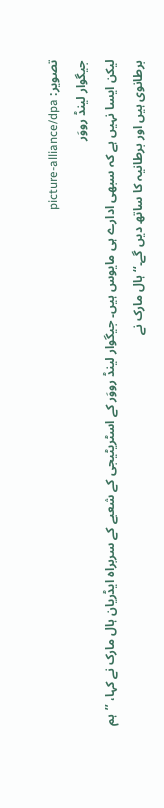تصویر: picture-alliance/dpa
جیگوار لینڈ رووَر
لیکن ایسا نہیں ہے کہ سبھی ادارے ہی مایوس ہیں۔ جیگوار لینڈ رووَر کے اسٹریٹیجی کے شعبے کے سربراہ ایڈریان ہال مارک نے کہا، ’’ہم برطانوی ہیں اور برطانیہ کا ساتھ دیں گے۔‘‘ ہال مارک نے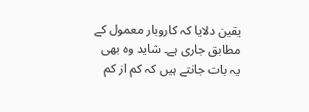یقین دلایا کہ کاروبار معمول کے مطابق جاری ہے۔ شاید وہ بھی یہ بات جانتے ہیں کہ کم از کم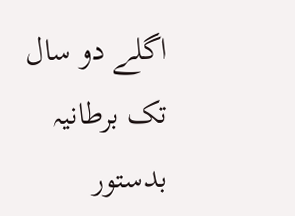اگلے دو سال تک برطانیہ بدستور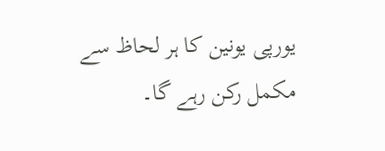یورپی یونین کا ہر لحاظ سے مکمل رکن رہے گا۔